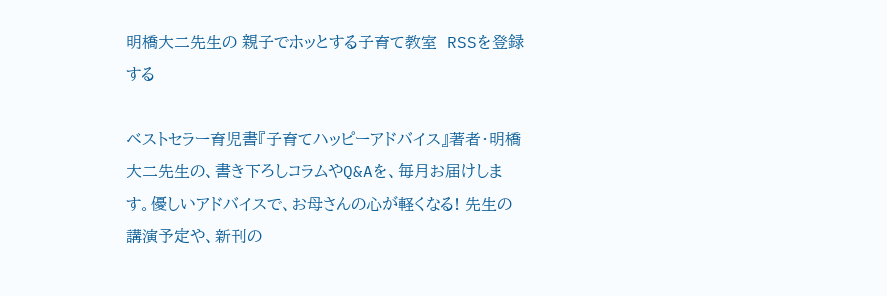明橋大二先生の 親子でホッとする子育て教室  RSSを登録する

ベストセラー育児書『子育てハッピーアドバイス』著者・明橋大二先生の、書き下ろしコラムやQ&Aを、毎月お届けします。優しいアドバイスで、お母さんの心が軽くなる! 先生の講演予定や、新刊の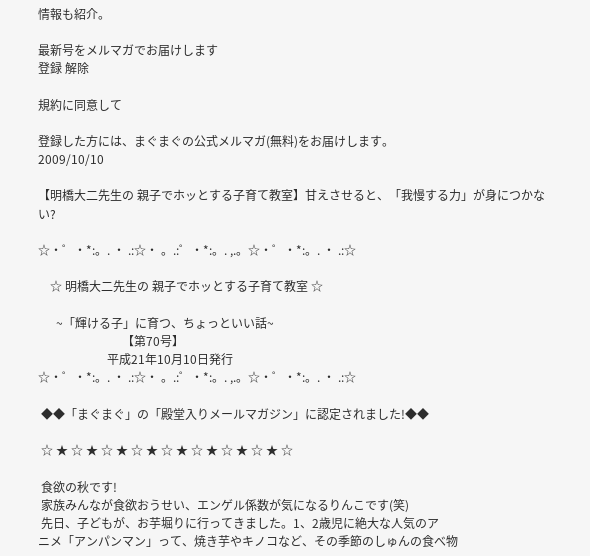情報も紹介。

最新号をメルマガでお届けします
登録 解除

規約に同意して

登録した方には、まぐまぐの公式メルマガ(無料)をお届けします。
2009/10/10

【明橋大二先生の 親子でホッとする子育て教室】甘えさせると、「我慢する力」が身につかない?

☆・゜・*:。. ・ .:☆・ 。.:゜・*:。. ,.。☆・゜・*:。. ・ .:☆

    ☆ 明橋大二先生の 親子でホッとする子育て教室 ☆

      ~「輝ける子」に育つ、ちょっといい話~
                            【第70号】
                       平成21年10月10日発行
☆・゜・*:。. ・ .:☆・ 。.:゜・*:。. ,.。☆・゜・*:。. ・ .:☆

 ◆◆「まぐまぐ」の「殿堂入りメールマガジン」に認定されました!◆◆

 ☆ ★ ☆ ★ ☆ ★ ☆ ★ ☆ ★ ☆ ★ ☆ ★ ☆ ★ ☆

 食欲の秋です!
 家族みんなが食欲おうせい、エンゲル係数が気になるりんこです(笑)
 先日、子どもが、お芋堀りに行ってきました。1、2歳児に絶大な人気のア
ニメ「アンパンマン」って、焼き芋やキノコなど、その季節のしゅんの食べ物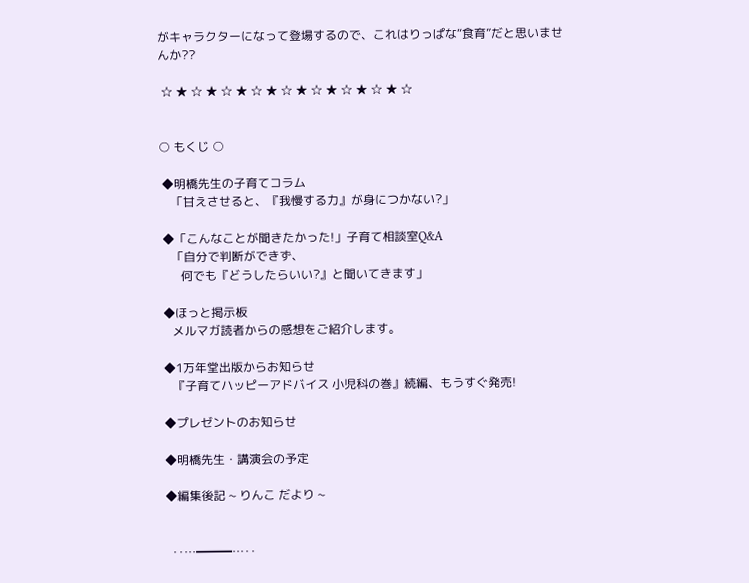がキャラクターになって登場するので、これはりっぱな“食育”だと思いませ
んか??

 ☆ ★ ☆ ★ ☆ ★ ☆ ★ ☆ ★ ☆ ★ ☆ ★ ☆ ★ ☆


○ もくじ ○

 ◆明橋先生の子育てコラム
    「甘えさせると、『我慢する力』が身につかない?」

 ◆「こんなことが聞きたかった!」子育て相談室Q&A
    「自分で判断ができず、
       何でも『どうしたらいい?』と聞いてきます」

 ◆ほっと掲示板
    メルマガ読者からの感想をご紹介します。

 ◆1万年堂出版からお知らせ
    『子育てハッピーアドバイス 小児科の巻』続編、もうすぐ発売!

 ◆プレゼントのお知らせ

 ◆明橋先生・講演会の予定

 ◆編集後記 ~ りんこ だより ~


   ‥…━━━…‥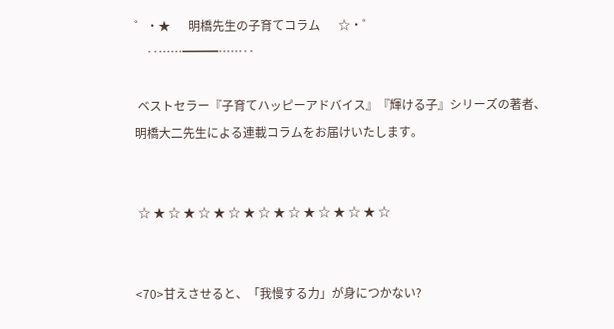゜・★      明橋先生の子育てコラム      ☆・゜
    ‥……━━━……‥

 ベストセラー『子育てハッピーアドバイス』『輝ける子』シリーズの著者、
明橋大二先生による連載コラムをお届けいたします。


 ☆ ★ ☆ ★ ☆ ★ ☆ ★ ☆ ★ ☆ ★ ☆ ★ ☆ ★ ☆


<70>甘えさせると、「我慢する力」が身につかない?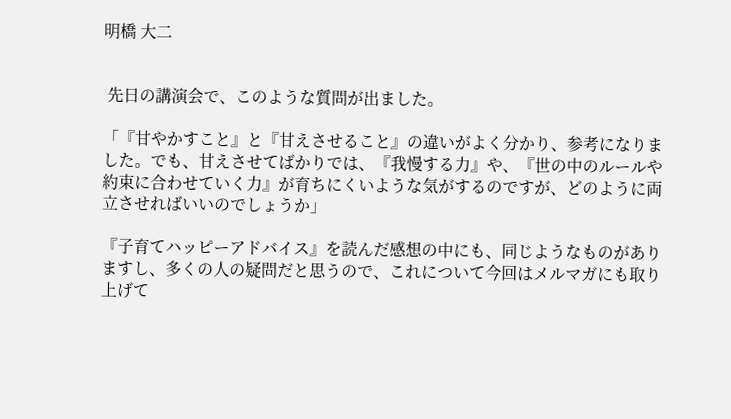明橋 大二


 先日の講演会で、このような質問が出ました。

「『甘やかすこと』と『甘えさせること』の違いがよく分かり、参考になりま
した。でも、甘えさせてばかりでは、『我慢する力』や、『世の中のルールや
約束に合わせていく力』が育ちにくいような気がするのですが、どのように両
立させればいいのでしょうか」

『子育てハッピーアドバイス』を読んだ感想の中にも、同じようなものがあり
ますし、多くの人の疑問だと思うので、これについて今回はメルマガにも取り
上げて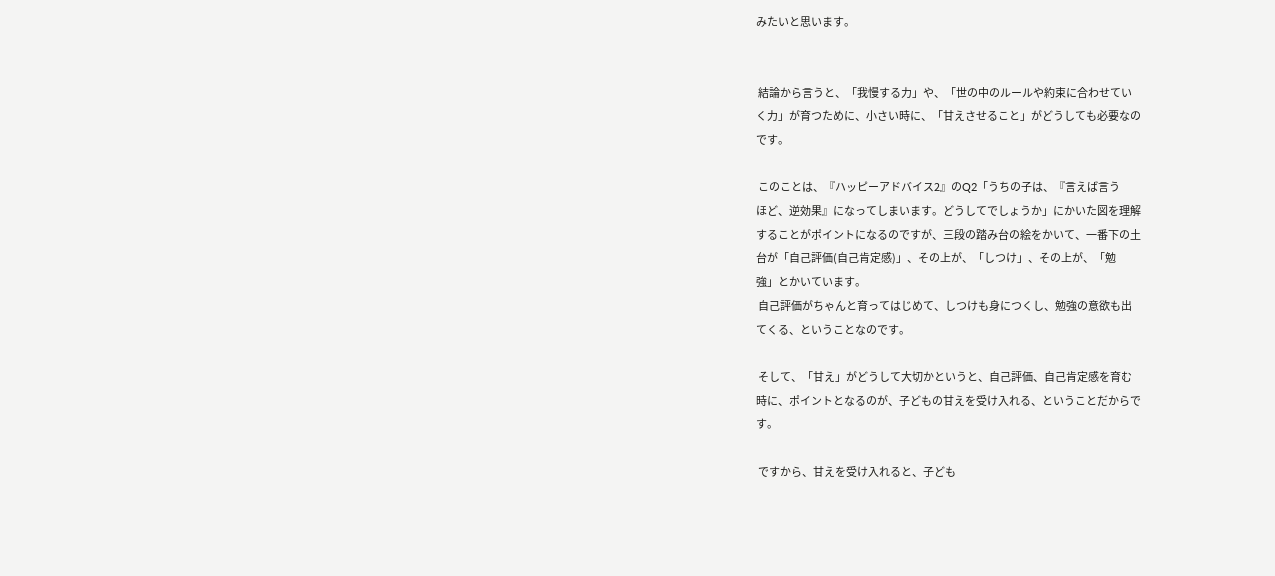みたいと思います。


 結論から言うと、「我慢する力」や、「世の中のルールや約束に合わせてい
く力」が育つために、小さい時に、「甘えさせること」がどうしても必要なの
です。

 このことは、『ハッピーアドバイス2』のQ2「うちの子は、『言えば言う
ほど、逆効果』になってしまいます。どうしてでしょうか」にかいた図を理解
することがポイントになるのですが、三段の踏み台の絵をかいて、一番下の土
台が「自己評価(自己肯定感)」、その上が、「しつけ」、その上が、「勉
強」とかいています。
 自己評価がちゃんと育ってはじめて、しつけも身につくし、勉強の意欲も出
てくる、ということなのです。

 そして、「甘え」がどうして大切かというと、自己評価、自己肯定感を育む
時に、ポイントとなるのが、子どもの甘えを受け入れる、ということだからで
す。

 ですから、甘えを受け入れると、子ども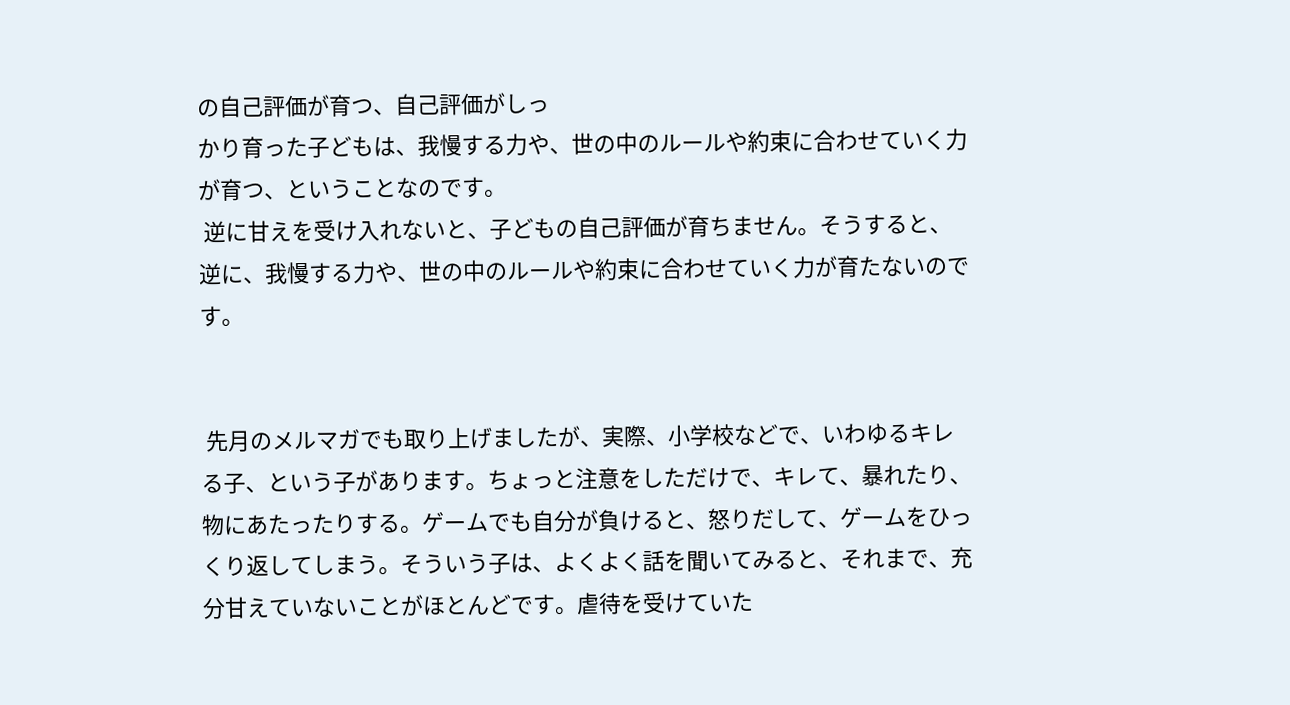の自己評価が育つ、自己評価がしっ
かり育った子どもは、我慢する力や、世の中のルールや約束に合わせていく力
が育つ、ということなのです。
 逆に甘えを受け入れないと、子どもの自己評価が育ちません。そうすると、
逆に、我慢する力や、世の中のルールや約束に合わせていく力が育たないので
す。


 先月のメルマガでも取り上げましたが、実際、小学校などで、いわゆるキレ
る子、という子があります。ちょっと注意をしただけで、キレて、暴れたり、
物にあたったりする。ゲームでも自分が負けると、怒りだして、ゲームをひっ
くり返してしまう。そういう子は、よくよく話を聞いてみると、それまで、充
分甘えていないことがほとんどです。虐待を受けていた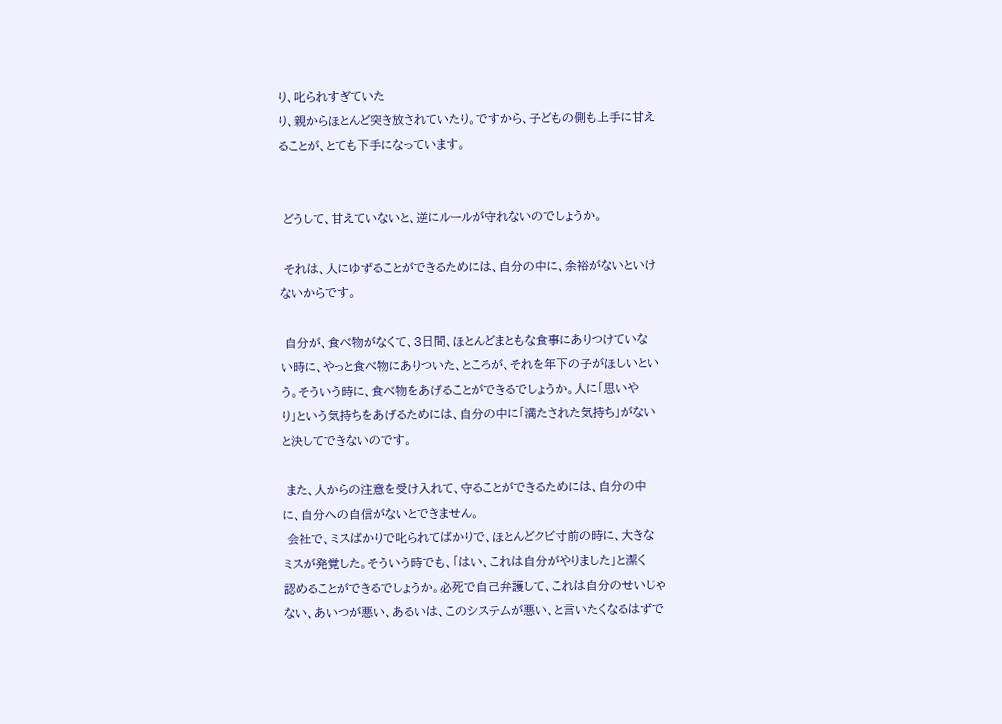り、叱られすぎていた
り、親からほとんど突き放されていたり。ですから、子どもの側も上手に甘え
ることが、とても下手になっています。


 どうして、甘えていないと、逆にルールが守れないのでしょうか。

 それは、人にゆずることができるためには、自分の中に、余裕がないといけ
ないからです。

 自分が、食べ物がなくて、3日間、ほとんどまともな食事にありつけていな
い時に、やっと食べ物にありついた、ところが、それを年下の子がほしいとい
う。そういう時に、食べ物をあげることができるでしょうか。人に「思いや
り」という気持ちをあげるためには、自分の中に「満たされた気持ち」がない
と決してできないのです。

 また、人からの注意を受け入れて、守ることができるためには、自分の中
に、自分への自信がないとできません。
 会社で、ミスばかりで叱られてばかりで、ほとんどクビ寸前の時に、大きな
ミスが発覚した。そういう時でも、「はい、これは自分がやりました」と潔く
認めることができるでしょうか。必死で自己弁護して、これは自分のせいじゃ
ない、あいつが悪い、あるいは、このシステムが悪い、と言いたくなるはずで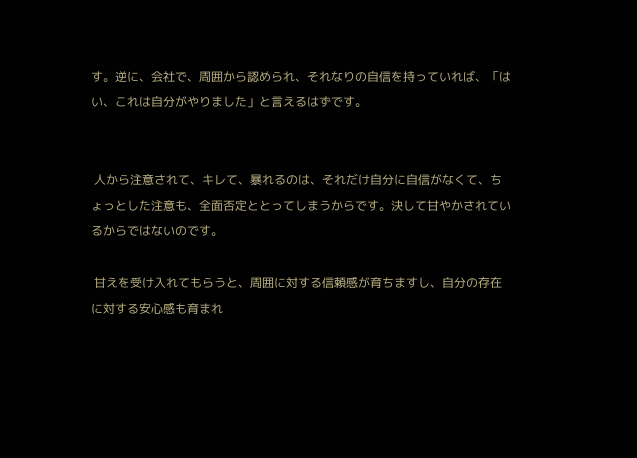す。逆に、会社で、周囲から認められ、それなりの自信を持っていれば、「は
い、これは自分がやりました」と言えるはずです。


 人から注意されて、キレて、暴れるのは、それだけ自分に自信がなくて、ち
ょっとした注意も、全面否定ととってしまうからです。決して甘やかされてい
るからではないのです。

 甘えを受け入れてもらうと、周囲に対する信頼感が育ちますし、自分の存在
に対する安心感も育まれ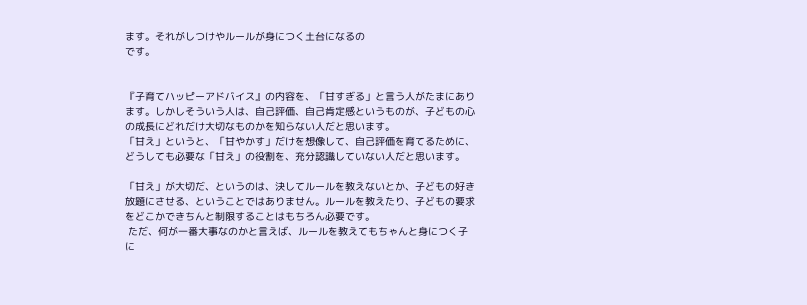ます。それがしつけやルールが身につく土台になるの
です。


『子育てハッピーアドバイス』の内容を、「甘すぎる」と言う人がたまにあり
ます。しかしそういう人は、自己評価、自己肯定感というものが、子どもの心
の成長にどれだけ大切なものかを知らない人だと思います。
「甘え」というと、「甘やかす」だけを想像して、自己評価を育てるために、
どうしても必要な「甘え」の役割を、充分認識していない人だと思います。

「甘え」が大切だ、というのは、決してルールを教えないとか、子どもの好き
放題にさせる、ということではありません。ルールを教えたり、子どもの要求
をどこかできちんと制限することはもちろん必要です。
 ただ、何が一番大事なのかと言えば、ルールを教えてもちゃんと身につく子
に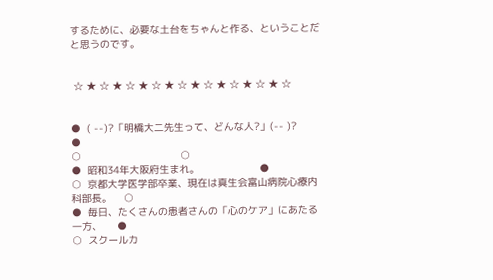するために、必要な土台をちゃんと作る、ということだと思うのです。


 ☆ ★ ☆ ★ ☆ ★ ☆ ★ ☆ ★ ☆ ★ ☆ ★ ☆ ★ ☆


●  ( --)?「明橋大二先生って、どんな人?」(-- )?          ●
○                                 ○
●  昭和34年大阪府生まれ。                    ●
○  京都大学医学部卒業、現在は真生会富山病院心療内科部長。    ○
●  毎日、たくさんの患者さんの「心のケア」にあたる一方、     ●
○  スクールカ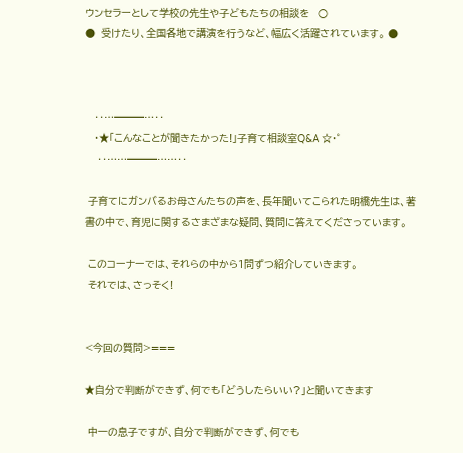ウンセラーとして学校の先生や子どもたちの相談を   ○
●  受けたり、全国各地で講演を行うなど、幅広く活躍されています。 ●



   ‥…━━━…‥
   ・★「こんなことが聞きたかった!」子育て相談室Q&A ☆・゜
    ‥……━━━……‥

 子育てにガンバるお母さんたちの声を、長年聞いてこられた明橋先生は、著
書の中で、育児に関するさまざまな疑問、質問に答えてくださっています。

 このコーナーでは、それらの中から1問ずつ紹介していきます。
 それでは、さっそく!


<今回の質問>===

★自分で判断ができず、何でも「どうしたらいい?」と聞いてきます

 中一の息子ですが、自分で判断ができず、何でも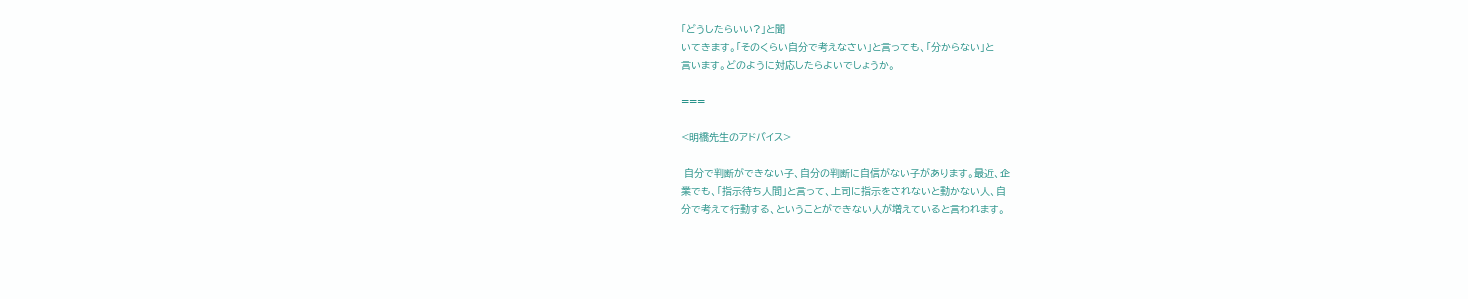「どうしたらいい?」と聞
いてきます。「そのくらい自分で考えなさい」と言っても、「分からない」と
言います。どのように対応したらよいでしょうか。

===

<明橋先生のアドバイス>

 自分で判断ができない子、自分の判断に自信がない子があります。最近、企
業でも、「指示待ち人間」と言って、上司に指示をされないと動かない人、自
分で考えて行動する、ということができない人が増えていると言われます。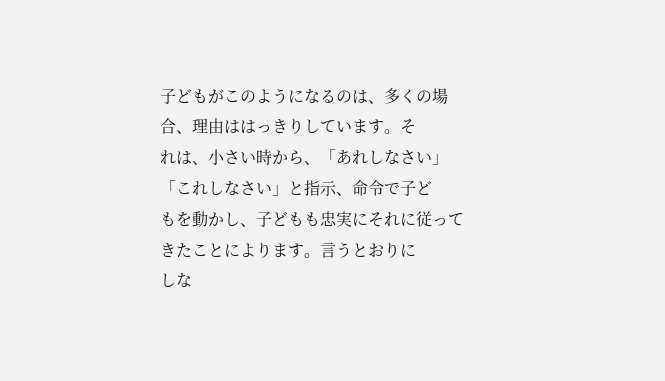子どもがこのようになるのは、多くの場合、理由ははっきりしています。そ
れは、小さい時から、「あれしなさい」「これしなさい」と指示、命令で子ど
もを動かし、子どもも忠実にそれに従ってきたことによります。言うとおりに
しな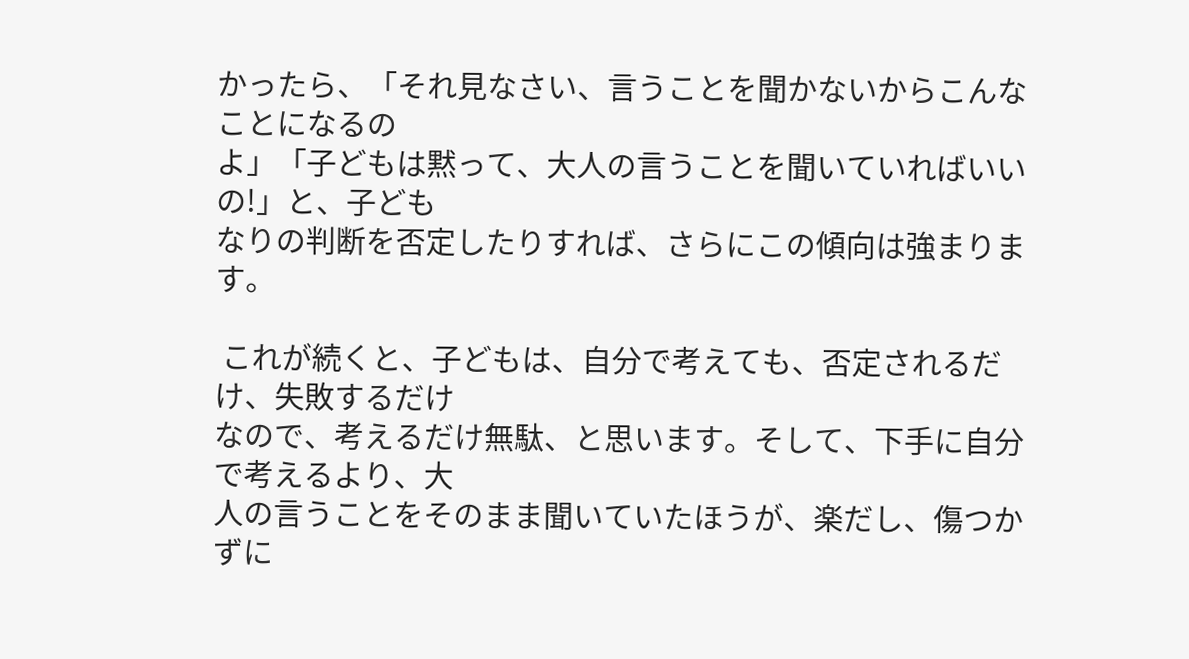かったら、「それ見なさい、言うことを聞かないからこんなことになるの
よ」「子どもは黙って、大人の言うことを聞いていればいいの!」と、子ども
なりの判断を否定したりすれば、さらにこの傾向は強まります。

 これが続くと、子どもは、自分で考えても、否定されるだけ、失敗するだけ
なので、考えるだけ無駄、と思います。そして、下手に自分で考えるより、大
人の言うことをそのまま聞いていたほうが、楽だし、傷つかずに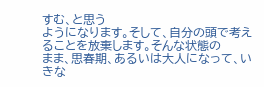すむ、と思う
ようになります。そして、自分の頭で考えることを放棄します。そんな状態の
まま、思春期、あるいは大人になって、いきな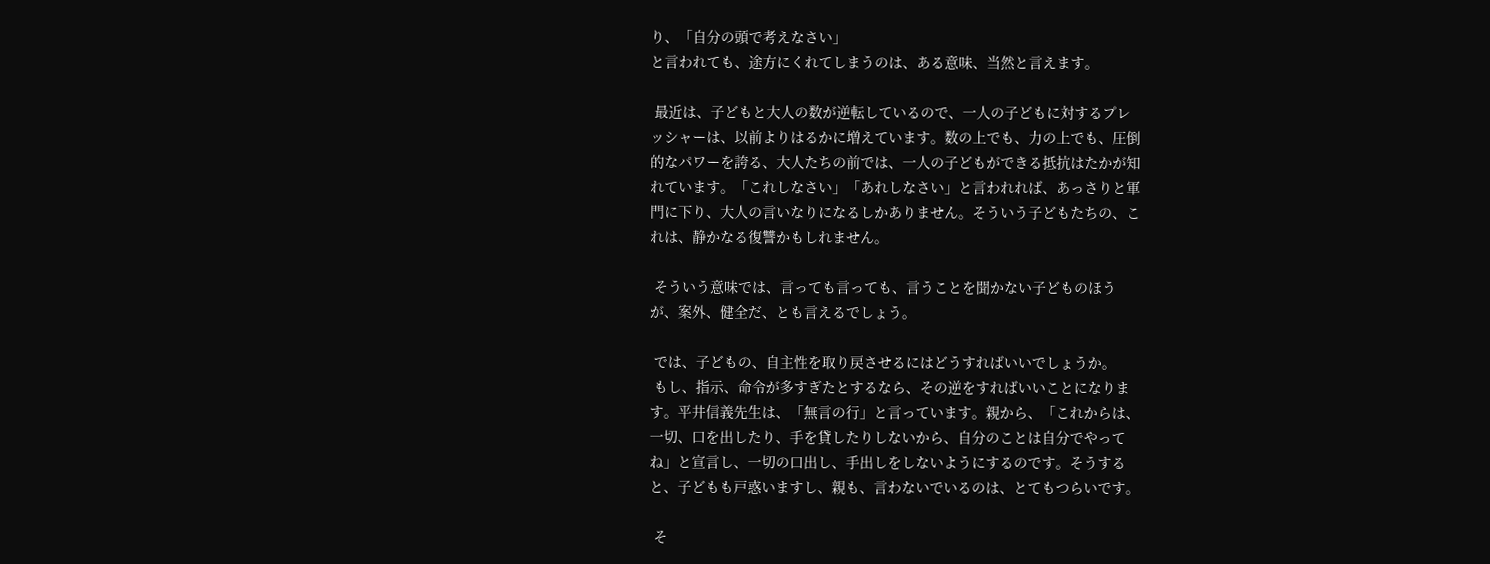り、「自分の頭で考えなさい」
と言われても、途方にくれてしまうのは、ある意味、当然と言えます。

 最近は、子どもと大人の数が逆転しているので、一人の子どもに対するプレ
ッシャーは、以前よりはるかに増えています。数の上でも、力の上でも、圧倒
的なパワーを誇る、大人たちの前では、一人の子どもができる抵抗はたかが知
れています。「これしなさい」「あれしなさい」と言われれば、あっさりと軍
門に下り、大人の言いなりになるしかありません。そういう子どもたちの、こ
れは、静かなる復讐かもしれません。

 そういう意味では、言っても言っても、言うことを聞かない子どものほう
が、案外、健全だ、とも言えるでしょう。

 では、子どもの、自主性を取り戻させるにはどうすればいいでしょうか。
 もし、指示、命令が多すぎたとするなら、その逆をすればいいことになりま
す。平井信義先生は、「無言の行」と言っています。親から、「これからは、
一切、口を出したり、手を貸したりしないから、自分のことは自分でやって
ね」と宣言し、一切の口出し、手出しをしないようにするのです。そうする
と、子どもも戸惑いますし、親も、言わないでいるのは、とてもつらいです。

 そ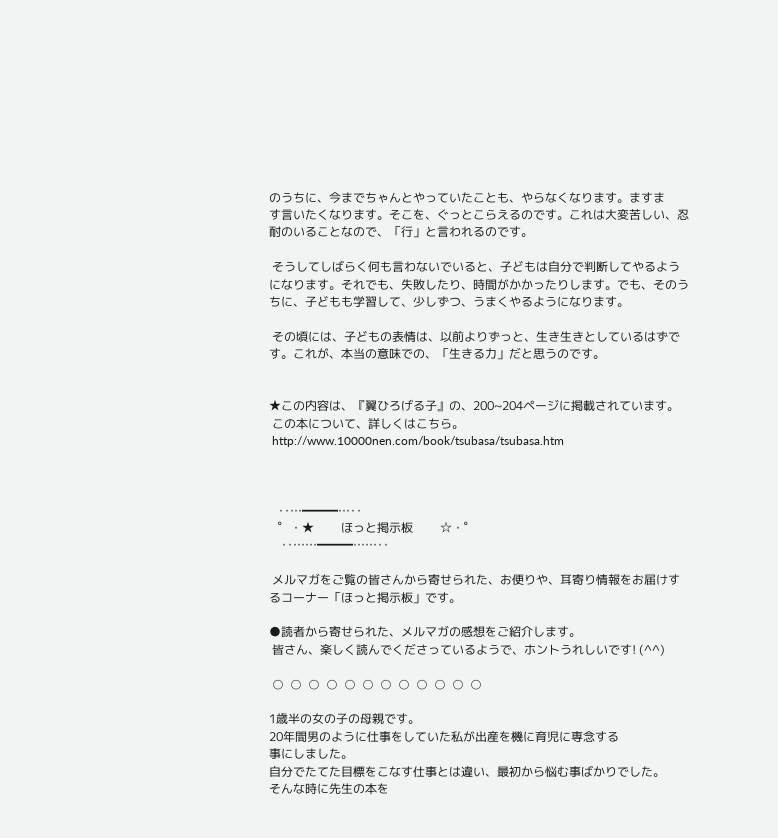のうちに、今までちゃんとやっていたことも、やらなくなります。ますま
す言いたくなります。そこを、ぐっとこらえるのです。これは大変苦しい、忍
耐のいることなので、「行」と言われるのです。

 そうしてしばらく何も言わないでいると、子どもは自分で判断してやるよう
になります。それでも、失敗したり、時間がかかったりします。でも、そのう
ちに、子どもも学習して、少しずつ、うまくやるようになります。

 その頃には、子どもの表情は、以前よりずっと、生き生きとしているはずで
す。これが、本当の意味での、「生きる力」だと思うのです。


★この内容は、『翼ひろげる子』の、200~204ページに掲載されています。
 この本について、詳しくはこちら。
 http://www.10000nen.com/book/tsubasa/tsubasa.htm



   ‥…━━━…‥
   ゜・★         ほっと掲示板         ☆・゜
    ‥……━━━……‥

 メルマガをご覧の皆さんから寄せられた、お便りや、耳寄り情報をお届けす
るコーナー「ほっと掲示板」です。

●読者から寄せられた、メルマガの感想をご紹介します。
 皆さん、楽しく読んでくださっているようで、ホントうれしいです! (^^)

 ○  ○  ○  ○  ○  ○  ○  ○  ○  ○  ○  ○

1歳半の女の子の母親です。
20年間男のように仕事をしていた私が出産を機に育児に専念する
事にしました。
自分でたてた目標をこなす仕事とは違い、最初から悩む事ばかりでした。
そんな時に先生の本を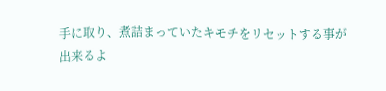手に取り、煮詰まっていたキモチをリセットする事が
出来るよ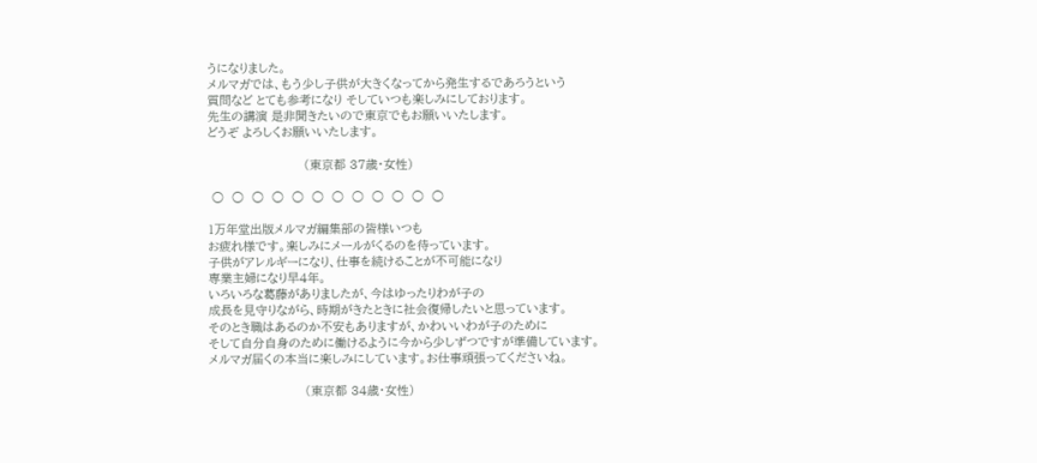うになりました。
メルマガでは、もう少し子供が大きくなってから発生するであろうという
質問など とても参考になり そしていつも楽しみにしております。
先生の講演 是非聞きたいので東京でもお願いいたします。
どうぞ よろしくお願いいたします。

                        (東京都 37歳・女性)

 ○  ○  ○  ○  ○  ○  ○  ○  ○  ○  ○  ○

1万年堂出版メルマガ編集部の皆様いつも
お疲れ様です。楽しみにメールがくるのを待っています。
子供がアレルギーになり、仕事を続けることが不可能になり
専業主婦になり早4年。
いろいろな葛藤がありましたが、今はゆったりわが子の
成長を見守りながら、時期がきたときに社会復帰したいと思っています。
そのとき職はあるのか不安もありますが、かわいいわが子のために
そして自分自身のために働けるように今から少しずつですが準備しています。
メルマガ届くの本当に楽しみにしています。お仕事頑張ってくださいね。

                        (東京都 34歳・女性)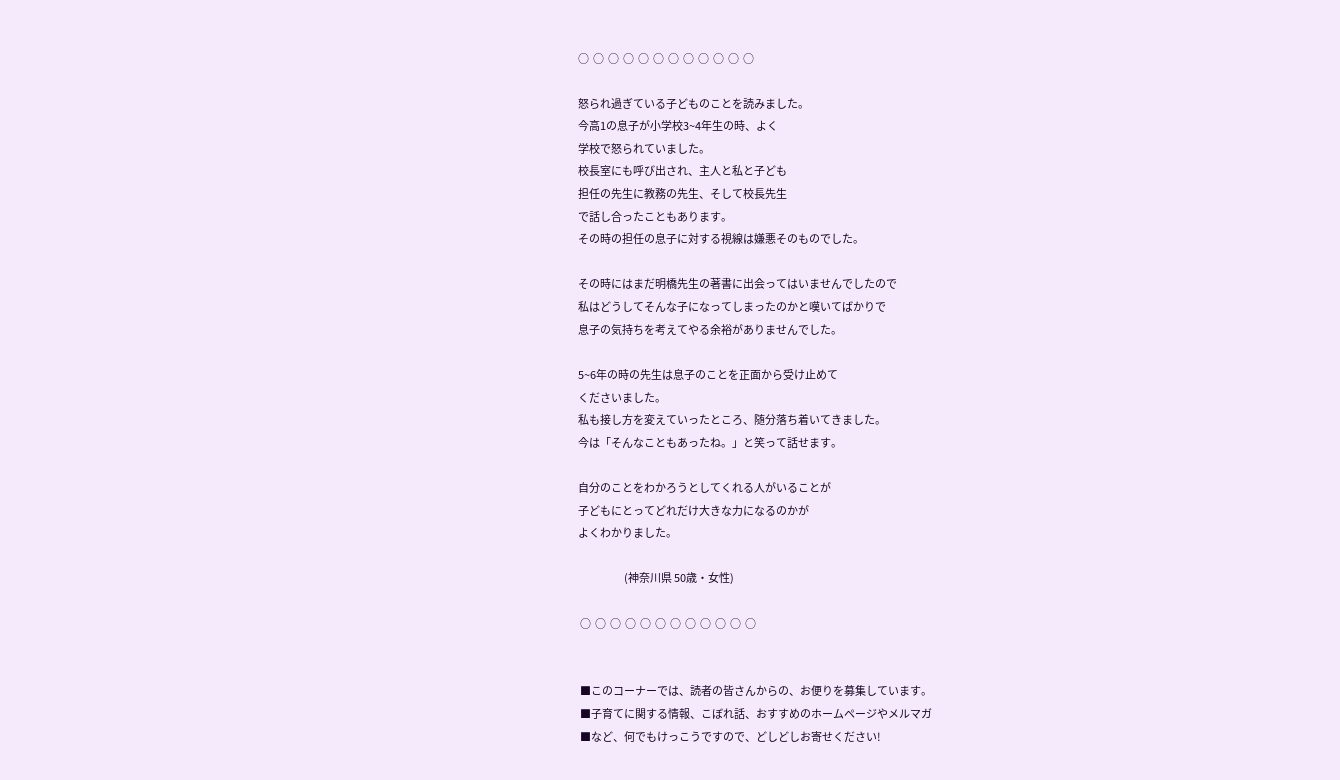○  ○  ○  ○  ○  ○  ○  ○  ○  ○  ○  ○

怒られ過ぎている子どものことを読みました。
今高1の息子が小学校3~4年生の時、よく
学校で怒られていました。
校長室にも呼び出され、主人と私と子ども
担任の先生に教務の先生、そして校長先生
で話し合ったこともあります。
その時の担任の息子に対する視線は嫌悪そのものでした。

その時にはまだ明橋先生の著書に出会ってはいませんでしたので
私はどうしてそんな子になってしまったのかと嘆いてばかりで
息子の気持ちを考えてやる余裕がありませんでした。

5~6年の時の先生は息子のことを正面から受け止めて
くださいました。
私も接し方を変えていったところ、随分落ち着いてきました。
今は「そんなこともあったね。」と笑って話せます。

自分のことをわかろうとしてくれる人がいることが
子どもにとってどれだけ大きな力になるのかが
よくわかりました。

                       (神奈川県 50歳・女性)

 ○  ○  ○  ○  ○  ○  ○  ○  ○  ○  ○  ○


 ■このコーナーでは、読者の皆さんからの、お便りを募集しています。
 ■子育てに関する情報、こぼれ話、おすすめのホームページやメルマガ
 ■など、何でもけっこうですので、どしどしお寄せください!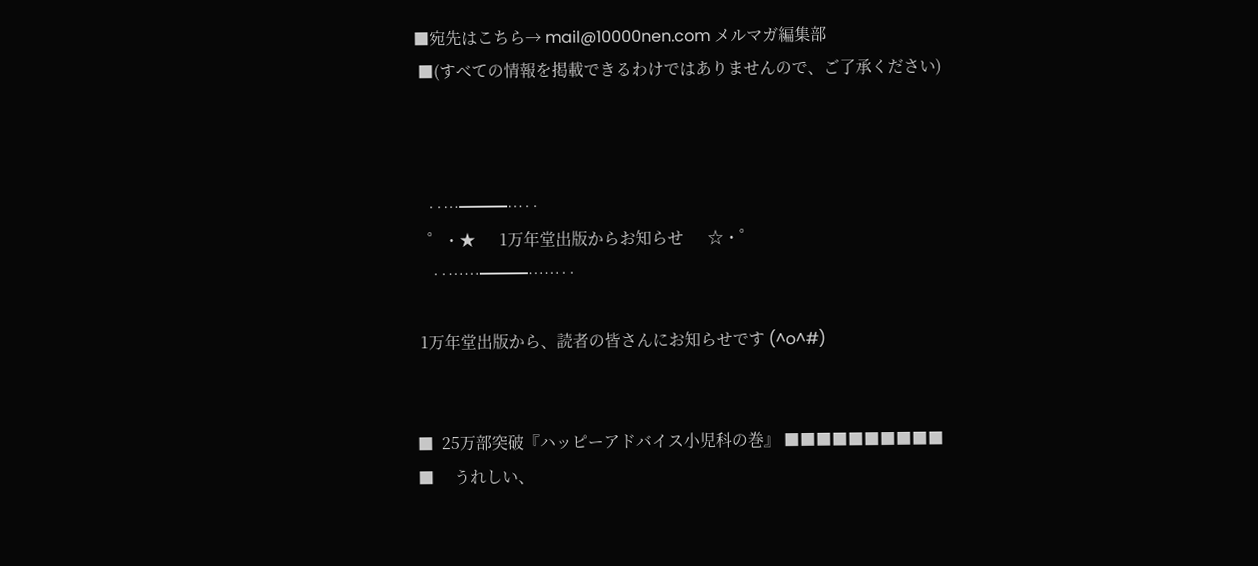■宛先はこちら→ mail@10000nen.com メルマガ編集部
 ■(すべての情報を掲載できるわけではありませんので、ご了承ください)



   ‥…━━━…‥
   ゜・★      1万年堂出版からお知らせ      ☆・゜
    ‥……━━━……‥

 1万年堂出版から、読者の皆さんにお知らせです (^o^#)


■  25万部突破『ハッピーアドバイス小児科の巻』 ■■■■■■■■■■
■     うれしい、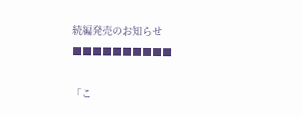続編発売のお知らせ     ■■■■■■■■■■

「こ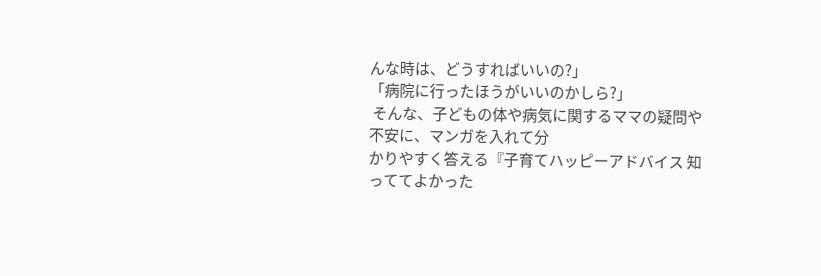んな時は、どうすればいいの?」
「病院に行ったほうがいいのかしら?」
 そんな、子どもの体や病気に関するママの疑問や不安に、マンガを入れて分
かりやすく答える『子育てハッピーアドバイス 知っててよかった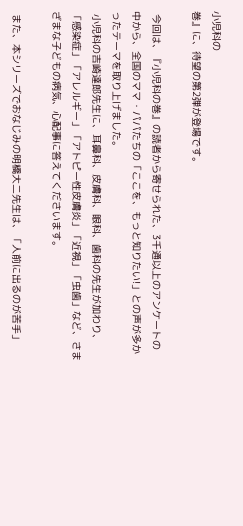小児科の
巻』に、待望の第2弾が登場です。

 今回は、『小児科の巻』の読者から寄せられた、3千通以上のアンケートの
中から、全国のママ・パパたちの「ここを、もっと知りたい!」との声が多か
ったテーマを取り上げました。
 小児科の吉崎達郎先生に、耳鼻科、皮膚科、眼科、歯科の先生が加わり、
「感染症」「アレルギー」「アトピー性皮膚炎」「近視」「虫歯」など、さま
ざまな子どもの病気、心配事に答えてくださいます。

 また、本シリーズでおなじみの明橋大二先生は、「人前に出るのが苦手」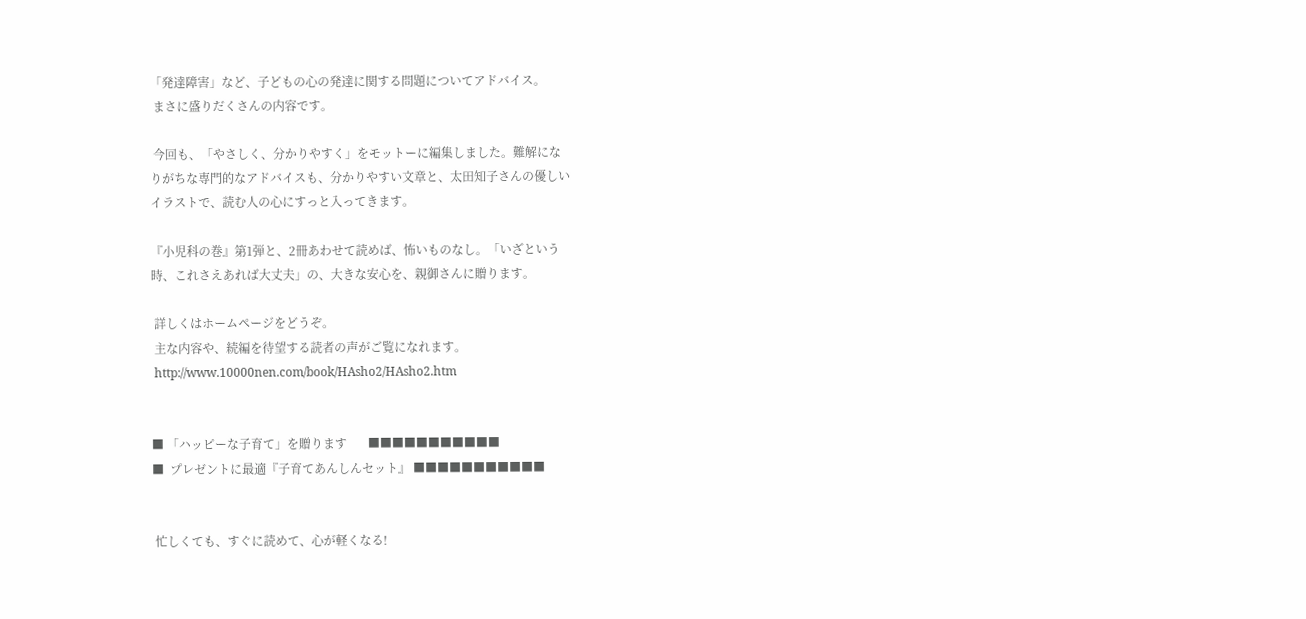「発達障害」など、子どもの心の発達に関する問題についてアドバイス。
 まさに盛りだくさんの内容です。

 今回も、「やさしく、分かりやすく」をモットーに編集しました。難解にな
りがちな専門的なアドバイスも、分かりやすい文章と、太田知子さんの優しい
イラストで、読む人の心にすっと入ってきます。

『小児科の巻』第1弾と、2冊あわせて読めば、怖いものなし。「いざという
時、これさえあれば大丈夫」の、大きな安心を、親御さんに贈ります。

 詳しくはホームページをどうぞ。
 主な内容や、続編を待望する読者の声がご覧になれます。
 http://www.10000nen.com/book/HAsho2/HAsho2.htm


■ 「ハッピーな子育て」を贈ります       ■■■■■■■■■■■
■  プレゼントに最適『子育てあんしんセット』 ■■■■■■■■■■■


 忙しくても、すぐに読めて、心が軽くなる!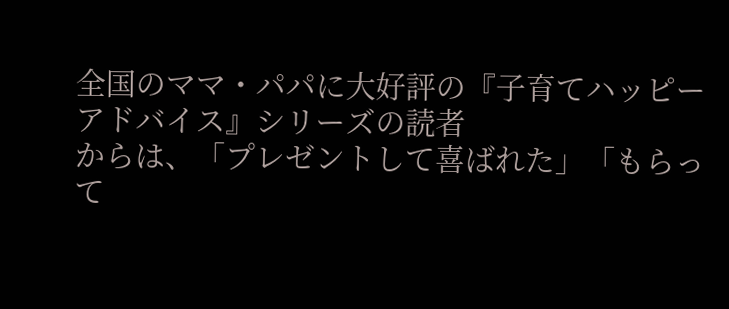全国のママ・パパに大好評の『子育てハッピーアドバイス』シリーズの読者
からは、「プレゼントして喜ばれた」「もらって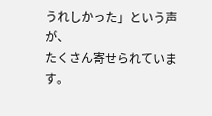うれしかった」という声が、
たくさん寄せられています。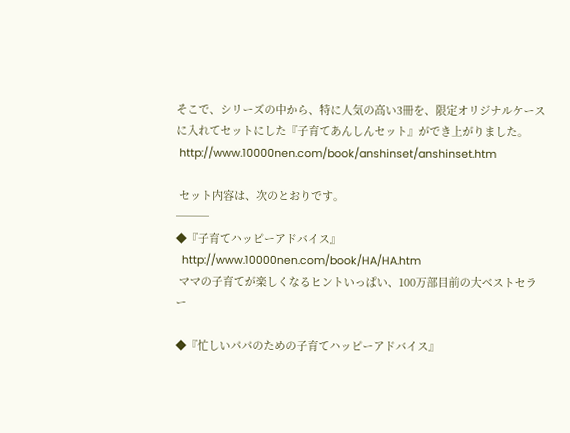そこで、シリーズの中から、特に人気の高い3冊を、限定オリジナルケース
に入れてセットにした『子育てあんしんセット』ができ上がりました。
 http://www.10000nen.com/book/anshinset/anshinset.htm

 セット内容は、次のとおりです。
───
◆『子育てハッピーアドバイス』
  http://www.10000nen.com/book/HA/HA.htm
 ママの子育てが楽しくなるヒントいっぱい、100万部目前の大ベストセラー

◆『忙しいパパのための子育てハッピーアドバイス』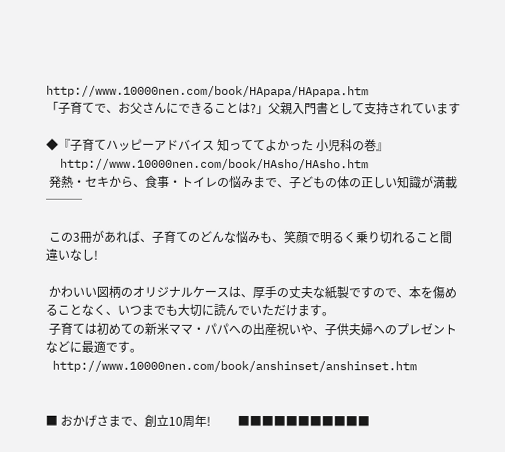http://www.10000nen.com/book/HApapa/HApapa.htm
「子育てで、お父さんにできることは?」父親入門書として支持されています

◆『子育てハッピーアドバイス 知っててよかった 小児科の巻』
  http://www.10000nen.com/book/HAsho/HAsho.htm
 発熱・セキから、食事・トイレの悩みまで、子どもの体の正しい知識が満載
───

 この3冊があれば、子育てのどんな悩みも、笑顔で明るく乗り切れること間
違いなし!

 かわいい図柄のオリジナルケースは、厚手の丈夫な紙製ですので、本を傷め
ることなく、いつまでも大切に読んでいただけます。
 子育ては初めての新米ママ・パパへの出産祝いや、子供夫婦へのプレゼント
などに最適です。
 http://www.10000nen.com/book/anshinset/anshinset.htm


■ おかげさまで、創立10周年!         ■■■■■■■■■■■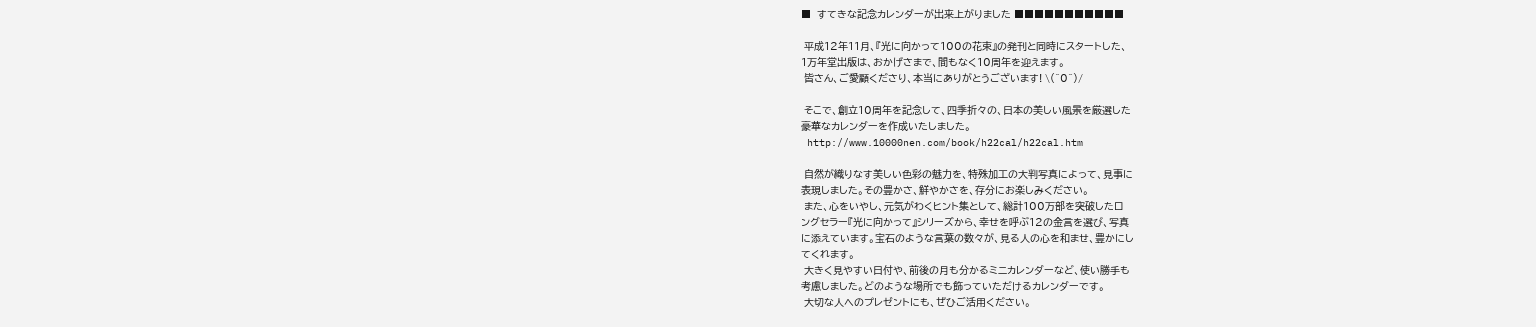■  すてきな記念カレンダーが出来上がりました ■■■■■■■■■■■

 平成12年11月、『光に向かって100の花束』の発刊と同時にスタートした、
1万年堂出版は、おかげさまで、間もなく10周年を迎えます。
 皆さん、ご愛顧くださり、本当にありがとうございます! \(^0^)/

 そこで、創立10周年を記念して、四季折々の、日本の美しい風景を厳選した
豪華なカレンダーを作成いたしました。
 http://www.10000nen.com/book/h22cal/h22cal.htm

 自然が織りなす美しい色彩の魅力を、特殊加工の大判写真によって、見事に
表現しました。その豊かさ、鮮やかさを、存分にお楽しみください。
 また、心をいやし、元気がわくヒント集として、総計100万部を突破したロ
ングセラー『光に向かって』シリーズから、幸せを呼ぶ12の金言を選び、写真
に添えています。宝石のような言葉の数々が、見る人の心を和ませ、豊かにし
てくれます。
 大きく見やすい日付や、前後の月も分かるミニカレンダーなど、使い勝手も
考慮しました。どのような場所でも飾っていただけるカレンダーです。
 大切な人へのプレゼントにも、ぜひご活用ください。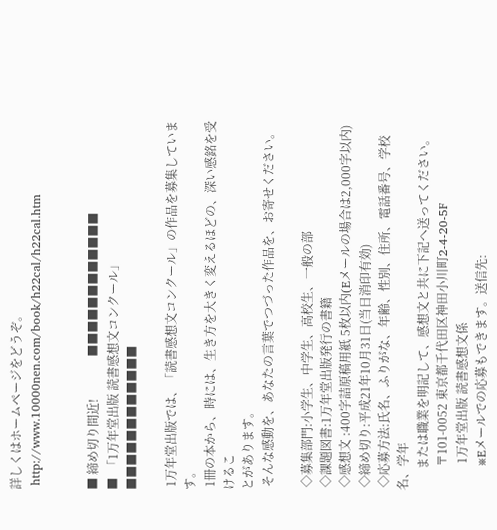詳しくはホームページをどうぞ。
 http://www.10000nen.com/book/h22cal/h22cal.htm


■ 締め切り間近!              ■■■■■■■■■■■■
■  「1万年堂出版 読書感想文コンクール」 ■■■■■■■■■■■■

 1万年堂出版では、「読書感想文コンクール」の作品を募集しています。
 1冊の本から、時には、生き方を大きく変えるほどの、深い感銘を受けるこ
とがあります。
 そんな感動を、あなたの言葉でつづった作品を、お寄せください。

 ◇募集部門:小学生、中学生、高校生、一般の部
 ◇課題図書:1万年堂出版発行の書籍
 ◇感想文 :400字詰原稿用紙 5枚以内(Eメールの場合は2,000字以内)
 ◇締め切り:平成21年10月31日(当日消印有効)
 ◇応募方法:氏名、ふりがな、年齢、性別、住所、電話番号、学校名、学年
       または職業を明記して、感想文と共に下記へ送ってください。
        〒101-0052 東京都千代田区神田小川町2-4-20-5F
         1万年堂出版 読書感想文係
      ※Eメールでの応募もできます。送信先: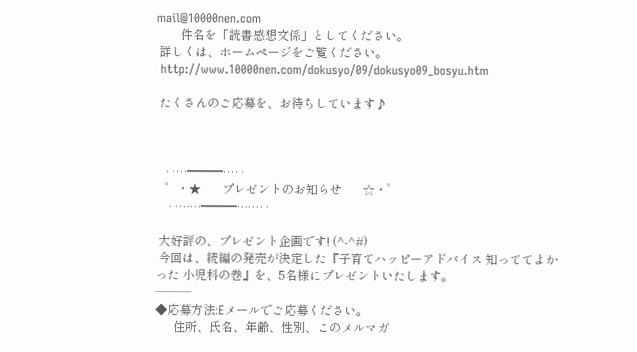mail@10000nen.com
        件名を「読書感想文係」としてください。
 詳しくは、ホームページをご覧ください。
 http://www.10000nen.com/dokusyo/09/dokusyo09_bosyu.htm

 たくさんのご応募を、お待ちしています♪



   ‥…━━━…‥
   ゜・★       プレゼントのお知らせ       ☆・゜
    ‥……━━━……‥

 大好評の、プレゼント企画です! (^-^#)
 今回は、続編の発売が決定した『子育てハッピーアドバイス 知っててよか
った 小児科の巻』を、5名様にプレゼントいたします。
───
◆応募方法:Eメールでご応募ください。
      住所、氏名、年齢、性別、このメルマガ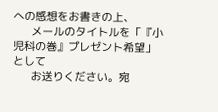への感想をお書きの上、
      メールのタイトルを「『小児科の巻』プレゼント希望」として
      お送りください。宛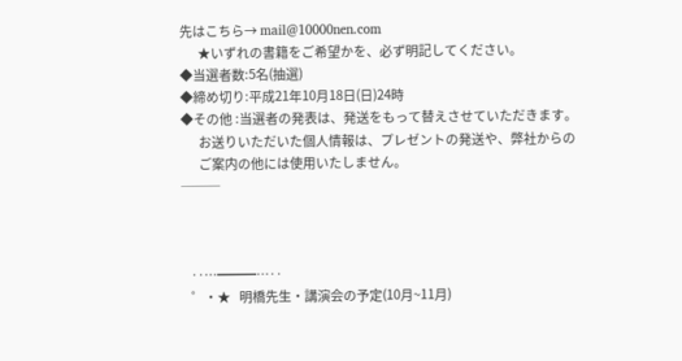先はこちら→ mail@10000nen.com
      ★いずれの書籍をご希望かを、必ず明記してください。
◆当選者数:5名(抽選)
◆締め切り:平成21年10月18日(日)24時
◆その他 :当選者の発表は、発送をもって替えさせていただきます。
      お送りいただいた個人情報は、プレゼントの発送や、弊社からの
      ご案内の他には使用いたしません。
───



   ‥…━━━…‥
   ゜・★   明橋先生・講演会の予定(10月~11月)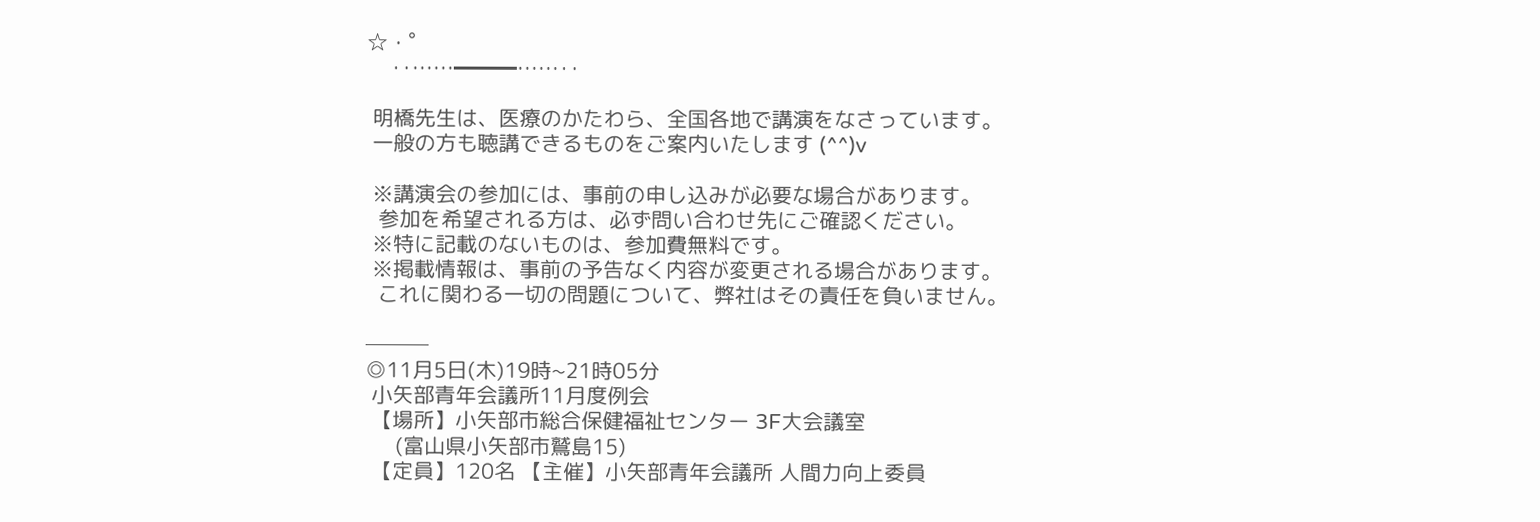☆・゜
    ‥……━━━……‥

 明橋先生は、医療のかたわら、全国各地で講演をなさっています。
 一般の方も聴講できるものをご案内いたします (^^)v

 ※講演会の参加には、事前の申し込みが必要な場合があります。
  参加を希望される方は、必ず問い合わせ先にご確認ください。
 ※特に記載のないものは、参加費無料です。
 ※掲載情報は、事前の予告なく内容が変更される場合があります。
  これに関わる一切の問題について、弊社はその責任を負いません。

───
◎11月5日(木)19時~21時05分
 小矢部青年会議所11月度例会
 【場所】小矢部市総合保健福祉センター 3F大会議室
     (富山県小矢部市鷲島15)
 【定員】120名 【主催】小矢部青年会議所 人間力向上委員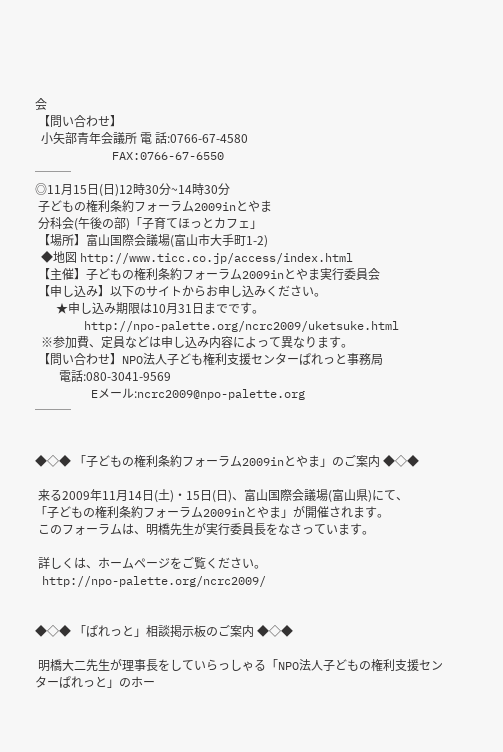会
 【問い合わせ】
  小矢部青年会議所 電 話:0766-67-4580
           FAX:0766-67-6550
───
◎11月15日(日)12時30分~14時30分
 子どもの権利条約フォーラム2009inとやま
 分科会(午後の部)「子育てほっとカフェ」
 【場所】富山国際会議場(富山市大手町1-2)
  ◆地図 http://www.ticc.co.jp/access/index.html
 【主催】子どもの権利条約フォーラム2009inとやま実行委員会
 【申し込み】以下のサイトからお申し込みください。
       ★申し込み期限は10月31日までです。
       http://npo-palette.org/ncrc2009/uketsuke.html
  ※参加費、定員などは申し込み内容によって異なります。
 【問い合わせ】NPO法人子ども権利支援センターぱれっと事務局
        電話:080-3041-9569
        Eメール:ncrc2009@npo-palette.org
───


◆◇◆ 「子どもの権利条約フォーラム2009inとやま」のご案内 ◆◇◆

 来る2009年11月14日(土)・15日(日)、富山国際会議場(富山県)にて、
「子どもの権利条約フォーラム2009inとやま」が開催されます。
 このフォーラムは、明橋先生が実行委員長をなさっています。

 詳しくは、ホームページをご覧ください。
 http://npo-palette.org/ncrc2009/


◆◇◆ 「ぱれっと」相談掲示板のご案内 ◆◇◆

 明橋大二先生が理事長をしていらっしゃる「NPO法人子どもの権利支援セン
ターぱれっと」のホー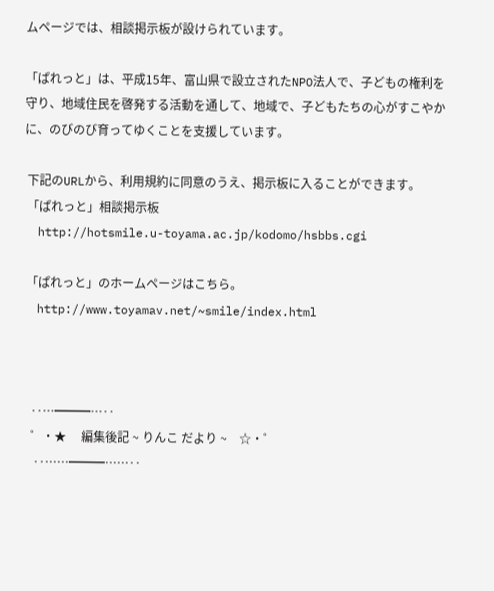ムページでは、相談掲示板が設けられています。

「ぱれっと」は、平成15年、富山県で設立されたNPO法人で、子どもの権利を
守り、地域住民を啓発する活動を通して、地域で、子どもたちの心がすこやか
に、のびのび育ってゆくことを支援しています。

 下記のURLから、利用規約に同意のうえ、掲示板に入ることができます。
 「ぱれっと」相談掲示板
  http://hotsmile.u-toyama.ac.jp/kodomo/hsbbs.cgi

 「ぱれっと」のホームページはこちら。
  http://www.toyamav.net/~smile/index.html



   ‥…━━━…‥
   ゜・★     編集後記 ~ りんこ だより ~    ☆・゜
    ‥……━━━……‥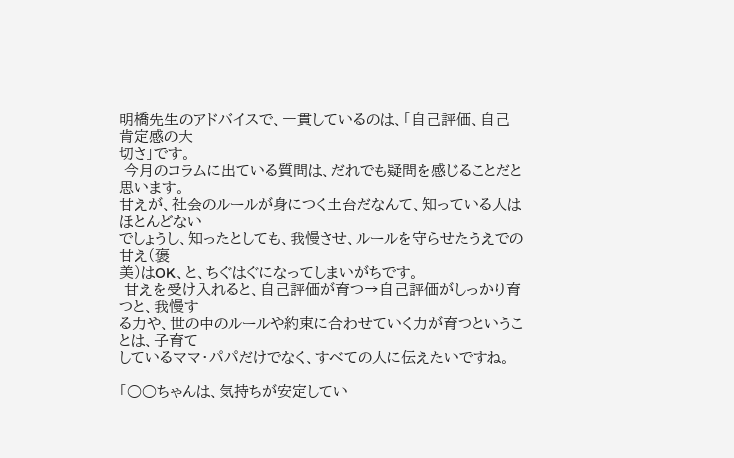明橋先生のアドバイスで、一貫しているのは、「自己評価、自己肯定感の大
切さ」です。
 今月のコラムに出ている質問は、だれでも疑問を感じることだと思います。
甘えが、社会のルールが身につく土台だなんて、知っている人はほとんどない
でしょうし、知ったとしても、我慢させ、ルールを守らせたうえでの甘え(褒
美)はOK、と、ちぐはぐになってしまいがちです。
 甘えを受け入れると、自己評価が育つ→自己評価がしっかり育つと、我慢す
る力や、世の中のルールや約束に合わせていく力が育つということは、子育て
しているママ・パパだけでなく、すべての人に伝えたいですね。

「○○ちゃんは、気持ちが安定してい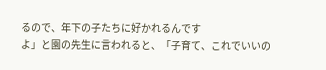るので、年下の子たちに好かれるんです
よ」と園の先生に言われると、「子育て、これでいいの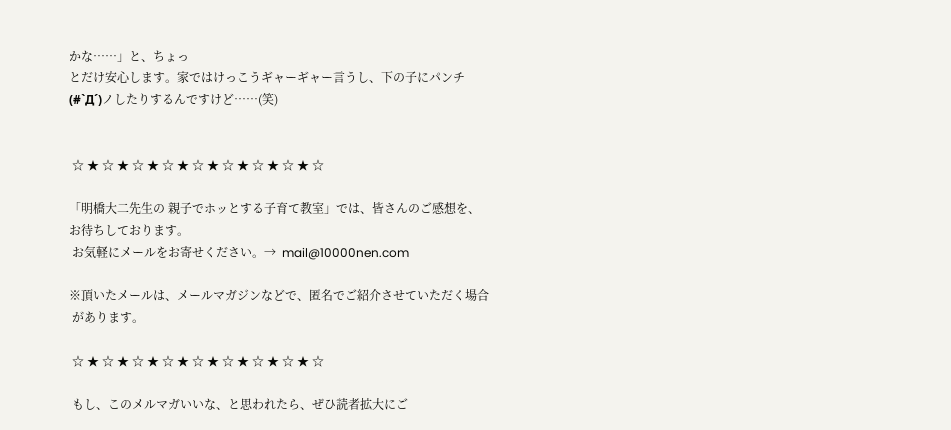かな……」と、ちょっ
とだけ安心します。家ではけっこうギャーギャー言うし、下の子にパンチ
(#`Д´)ノしたりするんですけど……(笑)


 ☆ ★ ☆ ★ ☆ ★ ☆ ★ ☆ ★ ☆ ★ ☆ ★ ☆ ★ ☆

「明橋大二先生の 親子でホッとする子育て教室」では、皆さんのご感想を、
お待ちしております。
 お気軽にメールをお寄せください。→  mail@10000nen.com

※頂いたメールは、メールマガジンなどで、匿名でご紹介させていただく場合
 があります。

 ☆ ★ ☆ ★ ☆ ★ ☆ ★ ☆ ★ ☆ ★ ☆ ★ ☆ ★ ☆

 もし、このメルマガいいな、と思われたら、ぜひ読者拡大にご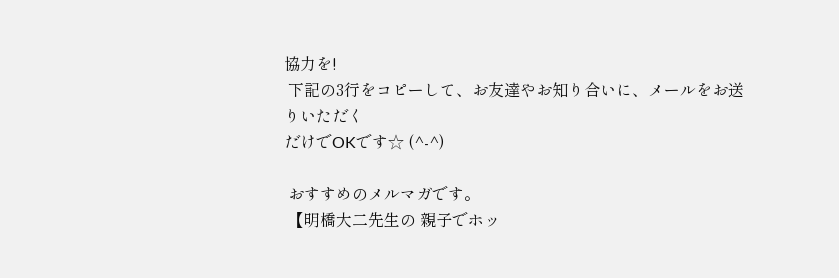協力を!
 下記の3行をコピーして、お友達やお知り合いに、メールをお送りいただく
だけでOKです☆ (^-^)

 おすすめのメルマガです。
 【明橋大二先生の 親子でホッ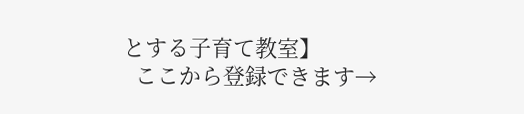とする子育て教室】
  ここから登録できます→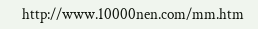http://www.10000nen.com/mm.htm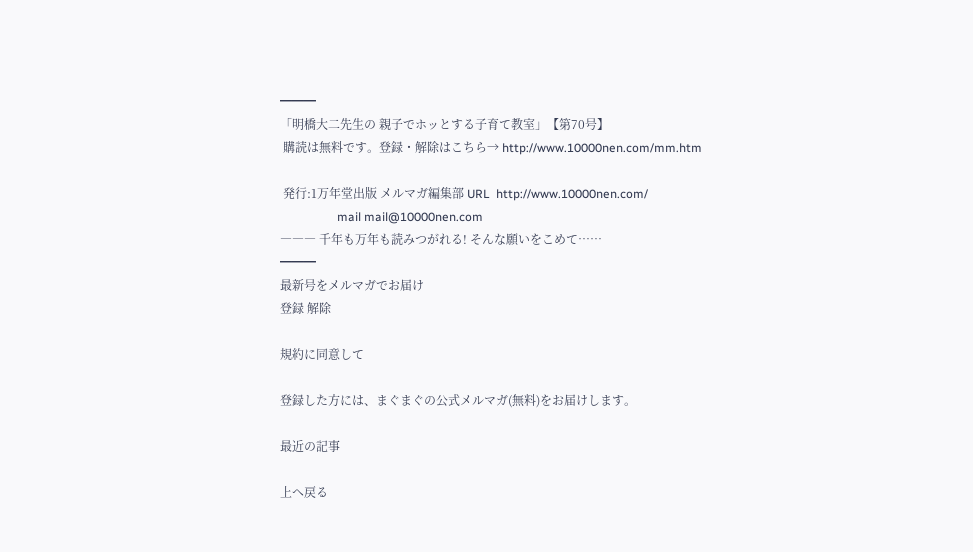━━━
「明橋大二先生の 親子でホッとする子育て教室」【第70号】
 購読は無料です。登録・解除はこちら→ http://www.10000nen.com/mm.htm

 発行:1万年堂出版 メルマガ編集部 URL  http://www.10000nen.com/
                   mail mail@10000nen.com
――― 千年も万年も読みつがれる! そんな願いをこめて……
━━━
最新号をメルマガでお届け
登録 解除

規約に同意して

登録した方には、まぐまぐの公式メルマガ(無料)をお届けします。

最近の記事

上へ戻る